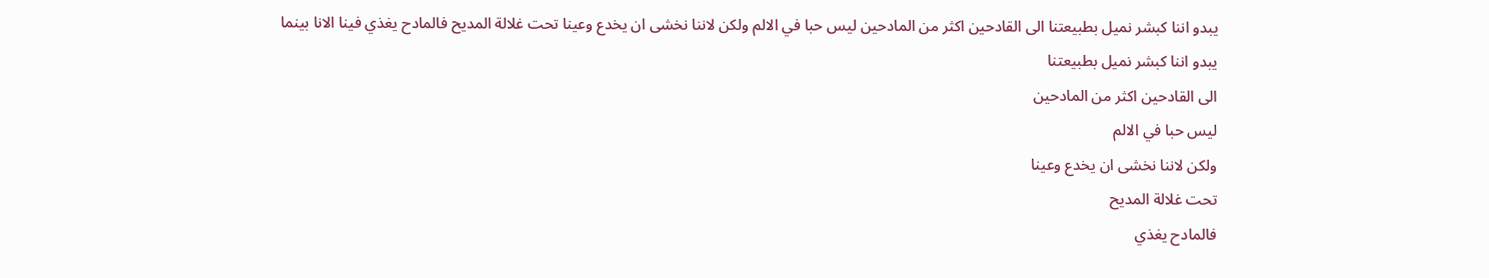يبدو اننا كبشر نميل بطبيعتنا الى القادحين اكثر من المادحين ليس حبا في الالم ولكن لاننا نخشى ان يخدع وعينا تحت غلالة المديح فالمادح يغذي فينا الانا بينما
يبدو اننا كبشر نميل بطبيعتنا
الى القادحين اكثر من المادحين
ليس حبا في الالم
ولكن لاننا نخشى ان يخدع وعينا
تحت غلالة المديح
فالمادح يغذي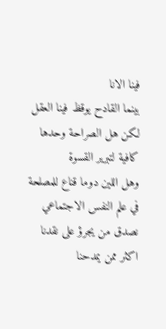فينا الانا
بينما القادح يوقظ فينا العقل
لكن هل الصراحة وحدها كافية لتبرير القسوة
وهل اللين دوما قناع للمصلحة
في علم النفس الاجتماعي
نصدق من يجرؤ على نقدنا اكثر ممن يمدحنا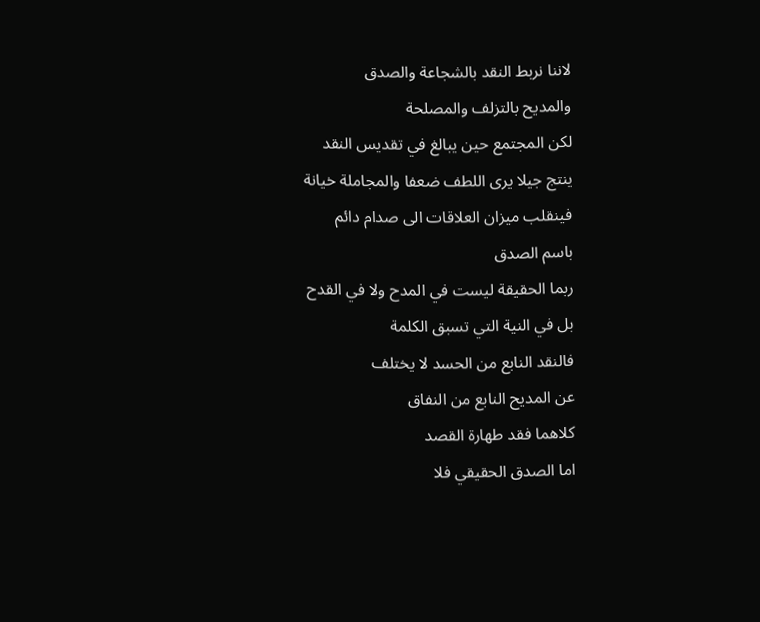لاننا نربط النقد بالشجاعة والصدق
والمديح بالتزلف والمصلحة
لكن المجتمع حين يبالغ في تقديس النقد
ينتج جيلا يرى اللطف ضعفا والمجاملة خيانة
فينقلب ميزان العلاقات الى صدام دائم
باسم الصدق
ربما الحقيقة ليست في المدح ولا في القدح
بل في النية التي تسبق الكلمة
فالنقد النابع من الحسد لا يختلف
عن المديح النابع من النفاق
كلاهما فقد طهارة القصد
اما الصدق الحقيقي فلا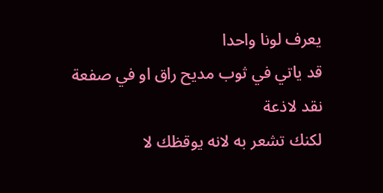يعرف لونا واحدا
قد ياتي في ثوب مديح راق او في صفعة نقد لاذعة
لكنك تشعر به لانه يوقظك لا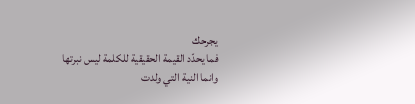يجرحك
فما يحدّد القيمة الحقيقية للكلمة ليس نبرتها
وانما النية التي ولدت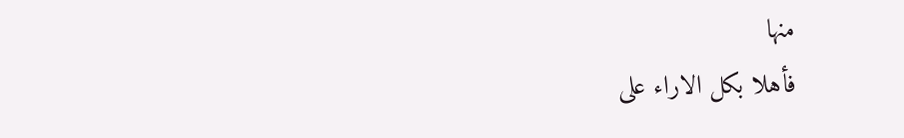منها
فأهلا بكل الاراء على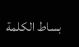بساط الكلمة